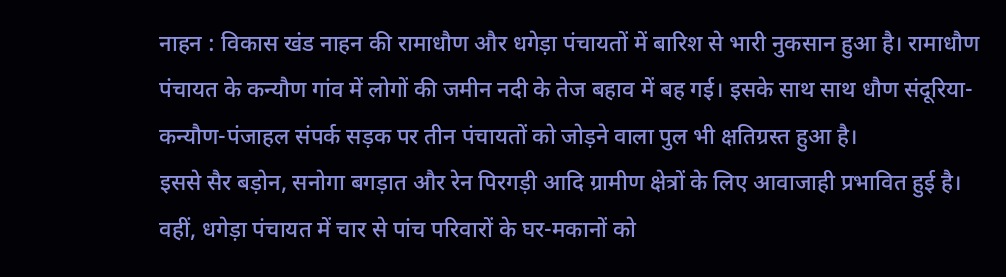नाहन : विकास खंड नाहन की रामाधौण और धगेड़ा पंचायतों में बारिश से भारी नुकसान हुआ है। रामाधौण पंचायत के कन्यौण गांव में लोगों की जमीन नदी के तेज बहाव में बह गई। इसके साथ साथ धौण संदूरिया-कन्यौण-पंजाहल संपर्क सड़क पर तीन पंचायतों को जोड़ने वाला पुल भी क्षतिग्रस्त हुआ है।
इससे सैर बड़ोन, सनोगा बगड़ात और रेन पिरगड़ी आदि ग्रामीण क्षेत्रों के लिए आवाजाही प्रभावित हुई है। वहीं, धगेड़ा पंचायत में चार से पांच परिवारों के घर-मकानों को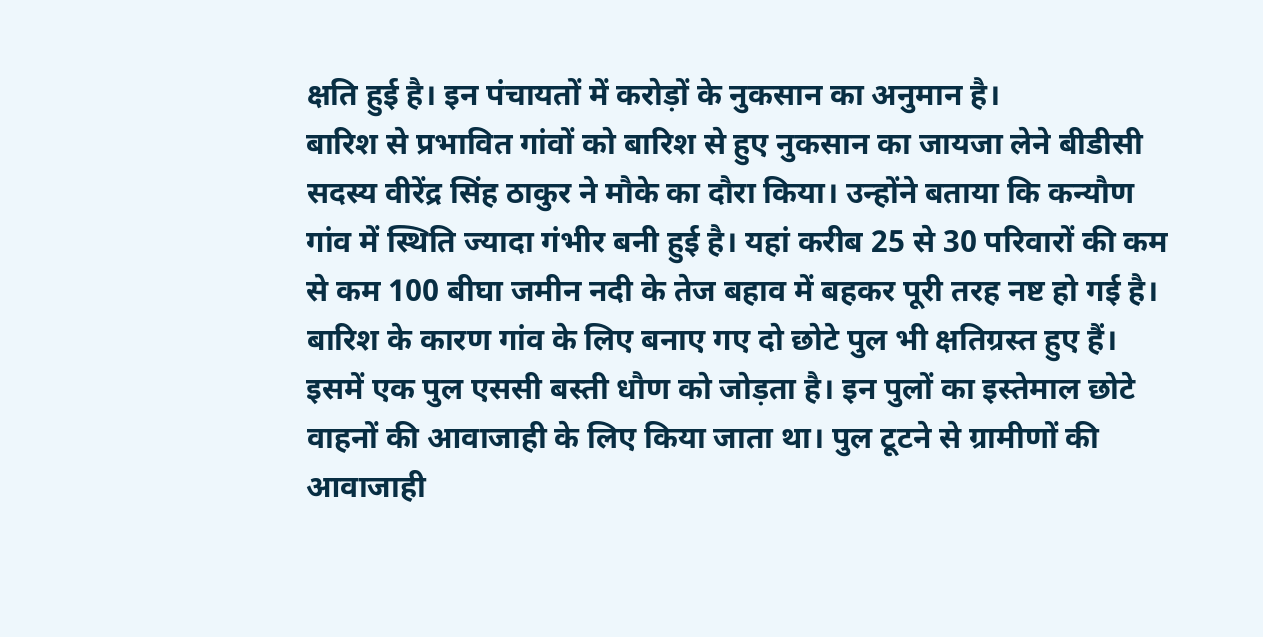क्षति हुई है। इन पंचायतों में करोड़ों के नुकसान का अनुमान है।
बारिश से प्रभावित गांवों को बारिश से हुए नुकसान का जायजा लेने बीडीसी सदस्य वीरेंद्र सिंह ठाकुर ने मौके का दौरा किया। उन्होंने बताया कि कन्यौण गांव में स्थिति ज्यादा गंभीर बनी हुई है। यहां करीब 25 से 30 परिवारों की कम से कम 100 बीघा जमीन नदी के तेज बहाव में बहकर पूरी तरह नष्ट हो गई है।
बारिश के कारण गांव के लिए बनाए गए दो छोटे पुल भी क्षतिग्रस्त हुए हैं। इसमें एक पुल एससी बस्ती धौण को जोड़ता है। इन पुलों का इस्तेमाल छोटे वाहनों की आवाजाही के लिए किया जाता था। पुल टूटने से ग्रामीणों की आवाजाही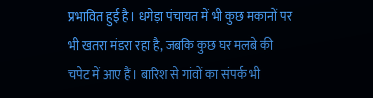प्रभावित हुई है। धगेड़ा पंचायत में भी कुछ मकानों पर भी खतरा मंडरा रहा है, जबकि कुछ घर मलबे की चपेट में आए हैं। बारिश से गांवों का संपर्क भी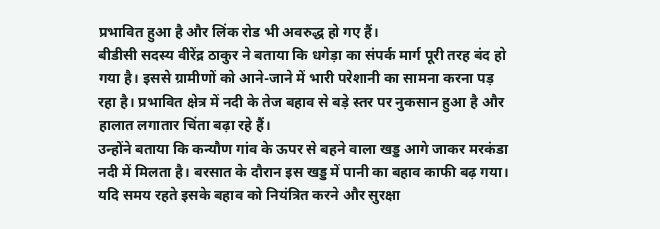प्रभावित हुआ है और लिंक रोड भी अवरुद्ध हो गए हैं।
बीडीसी सदस्य वीरेंद्र ठाकुर ने बताया कि धगेड़ा का संपर्क मार्ग पूरी तरह बंद हो गया है। इससे ग्रामीणों को आने-जाने में भारी परेशानी का सामना करना पड़ रहा है। प्रभावित क्षेत्र में नदी के तेज बहाव से बड़े स्तर पर नुकसान हुआ है और हालात लगातार चिंता बढ़ा रहे हैं।
उन्होंने बताया कि कन्यौण गांव के ऊपर से बहने वाला खड्ड आगे जाकर मरकंडा नदी में मिलता है। बरसात के दौरान इस खड्ड में पानी का बहाव काफी बढ़ गया। यदि समय रहते इसके बहाव को नियंत्रित करने और सुरक्षा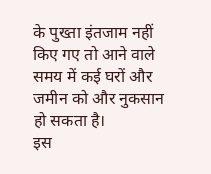के पुख्ता इंतजाम नहीं किए गए तो आने वाले समय में कई घरों और जमीन को और नुकसान हो सकता है।
इस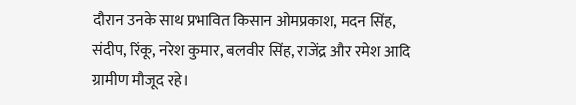दौरान उनके साथ प्रभावित किसान ओमप्रकाश, मदन सिंह, संदीप, रिंकू, नरेश कुमार, बलवीर सिंह, राजेंद्र और रमेश आदि ग्रामीण मौजूद रहे।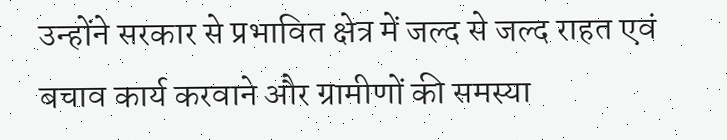उन्होंने सरकार से प्रभावित क्षेत्र में जल्द से जल्द राहत एवं बचाव कार्य करवाने और ग्रामीणों की समस्या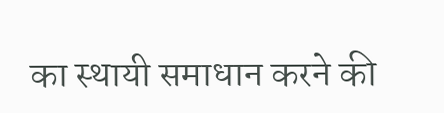का स्थायी समाधान करने की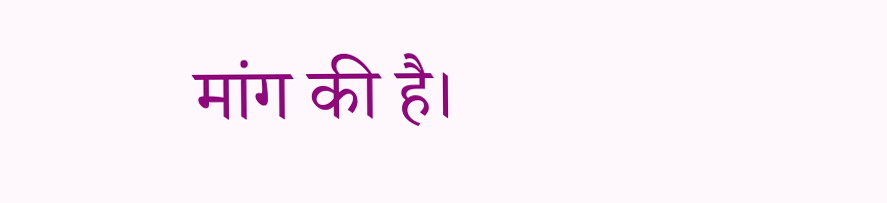मांग की है।